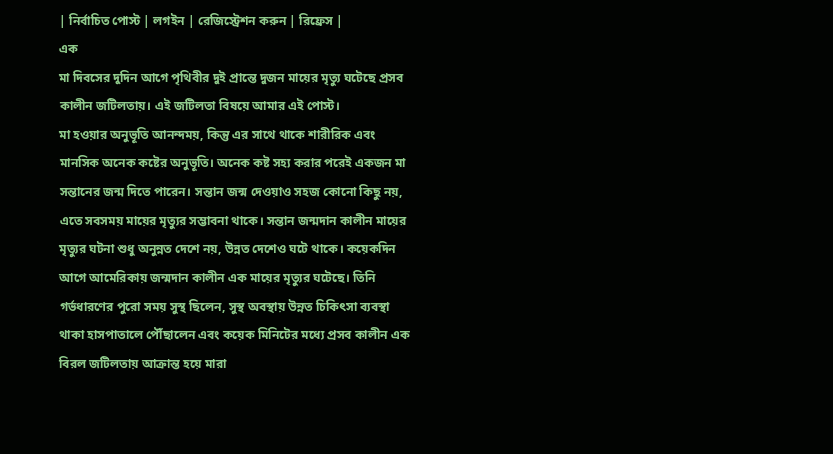| নির্বাচিত পোস্ট | লগইন | রেজিস্ট্রেশন করুন | রিফ্রেস |
এক
মা দিবসের দুদিন আগে পৃথিবীর দুই প্রান্তে দুজন মায়ের মৃত্যু ঘটেছে প্রসব কালীন জটিলতায়। এই জটিলতা বিষয়ে আমার এই পোস্ট।
মা হওয়ার অনুভূতি আনন্দময়, কিন্তু এর সাথে থাকে শারীরিক এবং মানসিক অনেক কষ্টের অনুভূতি। অনেক কষ্ট সহ্য করার পরেই একজন মা সন্তানের জন্ম দিতে পারেন। সন্তান জন্ম দেওয়াও সহজ কোনো কিছু নয়, এতে সবসময় মায়ের মৃত্যুর সম্ভাবনা থাকে। সন্তান জন্মদান কালীন মায়ের মৃত্যুর ঘটনা শুধু অনুন্নত দেশে নয়, উন্নত দেশেও ঘটে থাকে। কয়েকদিন আগে আমেরিকায় জন্মদান কালীন এক মায়ের মৃত্যুর ঘটেছে। তিনি গর্ভধারণের পুরো সময় সুস্থ ছিলেন, সুস্থ অবস্থায় উন্নত চিকিৎসা ব্যবস্থা থাকা হাসপাতালে পৌঁছালেন এবং কয়েক মিনিটের মধ্যে প্রসব কালীন এক বিরল জটিলতায় আক্রান্ত হয়ে মারা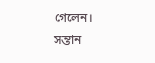গেলেন। সন্তান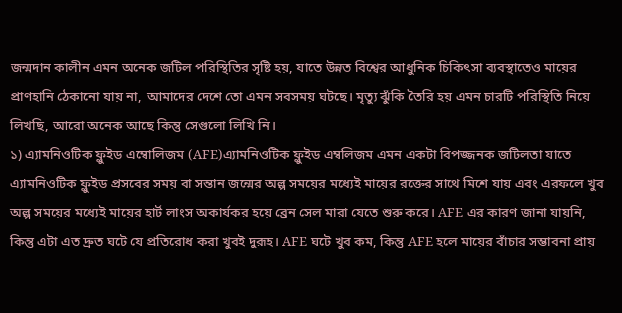জন্মদান কালীন এমন অনেক জটিল পরিস্থিতির সৃষ্টি হয়, যাতে উন্নত বিশ্বের আধুনিক চিকিৎসা ব্যবস্থাতেও মায়ের প্রাণহানি ঠেকানো যায় না, আমাদের দেশে তো এমন সবসময় ঘটছে। মৃত্যু ঝুঁকি তৈরি হয় এমন চারটি পরিস্থিতি নিয়ে লিখছি, আরো অনেক আছে কিন্তু সেগুলো লিখি নি।
১) এ্যামনিওটিক ফ্লুইড এম্বোলিজম (AFE)এ্যামনিওটিক ফ্লুইড এম্বলিজম এমন একটা বিপজ্জনক জটিলতা যাতে এ্যামনিওটিক ফ্লুইড প্রসবের সময় বা সন্তান জন্মের অল্প সময়ের মধ্যেই মায়ের রক্তের সাথে মিশে যায় এবং এরফলে খুব অল্প সময়ের মধ্যেই মায়ের হার্ট লাংস অকার্যকর হয়ে ব্রেন সেল মারা যেতে শুরু করে। AFE এর কারণ জানা যায়নি, কিন্তু এটা এত দ্রুত ঘটে যে প্রতিরোধ করা খুবই দুরূহ। AFE ঘটে খুব কম, কিন্তু AFE হলে মায়ের বাঁচার সম্ভাবনা প্রায়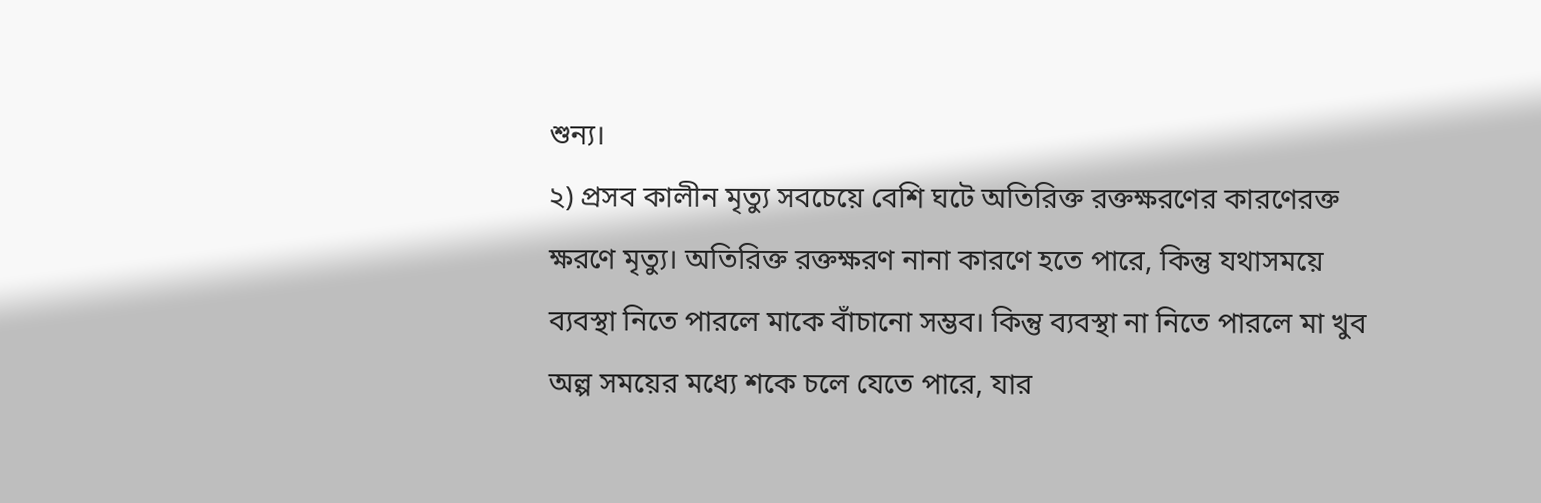শুন্য।
২) প্রসব কালীন মৃত্যু সবচেয়ে বেশি ঘটে অতিরিক্ত রক্তক্ষরণের কারণেরক্ত ক্ষরণে মৃত্যু। অতিরিক্ত রক্তক্ষরণ নানা কারণে হতে পারে, কিন্তু যথাসময়ে ব্যবস্থা নিতে পারলে মাকে বাঁচানো সম্ভব। কিন্তু ব্যবস্থা না নিতে পারলে মা খুব অল্প সময়ের মধ্যে শকে চলে যেতে পারে, যার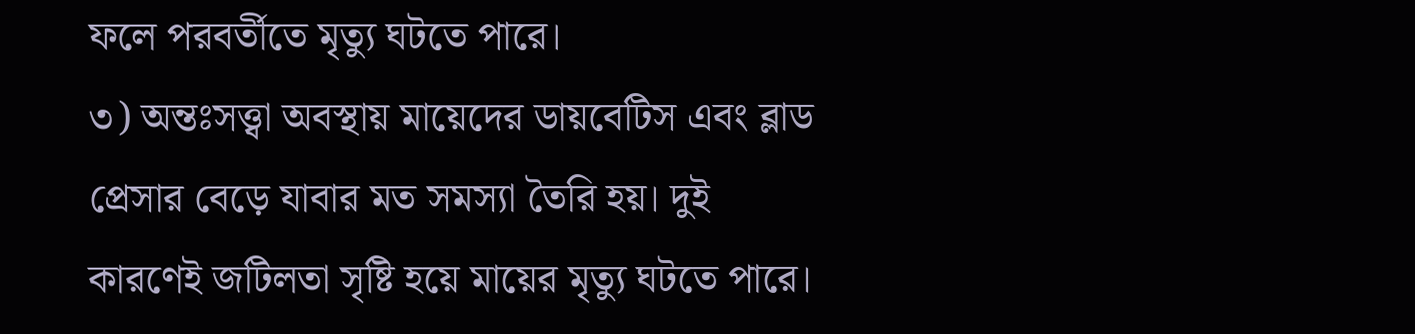ফলে পরবর্তীতে মৃত্যু ঘটতে পারে।
৩) অন্তঃসত্ত্বা অবস্থায় মায়েদের ডায়বেটিস এবং ব্লাড প্রেসার বেড়ে যাবার মত সমস্যা তৈরি হয়। দুই কারণেই জটিলতা সৃষ্টি হয়ে মায়ের মৃত্যু ঘটতে পারে।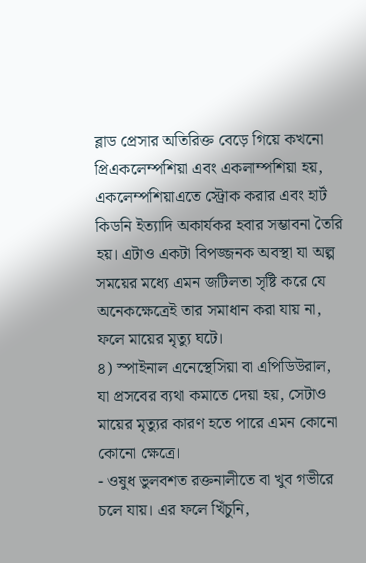ব্লাড প্রেসার অতিরিক্ত বেড়ে গিয়ে কখনো প্রিএকলেম্পশিয়া এবং একলাম্পশিয়া হয়, একলেম্পশিয়াএতে স্ট্রোক করার এবং হার্ট কিডনি ইত্যাদি অকার্যকর হবার সম্ভাবনা তৈরি হয়। এটাও একটা বিপজ্জনক অবস্থা যা অল্প সময়ের মধ্যে এমন জটিলতা সৃষ্টি করে যে অনেকক্ষেত্রেই তার সমাধান করা যায় না, ফলে মায়ের মৃত্যু ঘটে।
৪) স্পাইনাল এনেস্থেসিয়া বা এপিডিউরাল, যা প্রসবের ব্যথা কমাতে দেয়া হয়, সেটাও মায়ের মৃত্যুর কারণ হতে পারে এমন কোনো কোনো ক্ষেত্রে।
- ওষুধ ভুলবশত রক্তনালীতে বা খুব গভীরে চলে যায়। এর ফলে খিঁচুনি,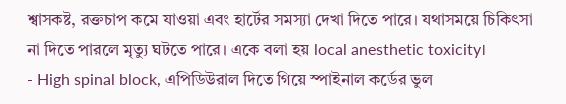শ্বাসকষ্ট, রক্তচাপ কমে যাওয়া এবং হার্টের সমস্যা দেখা দিতে পারে। যথাসময়ে চিকিৎসা না দিতে পারলে মৃত্যু ঘটতে পারে। একে বলা হয় local anesthetic toxicity।
- High spinal block, এপিডিউরাল দিতে গিয়ে স্পাইনাল কর্ডের ভুল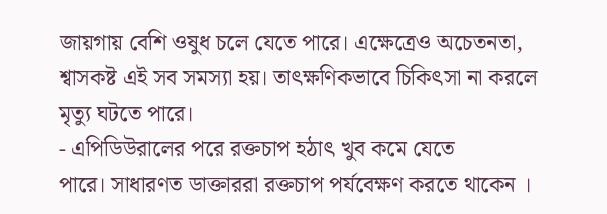জায়গায় বেশি ওষুধ চলে যেতে পারে। এক্ষেত্রেও অচেতনতা, শ্বাসকষ্ট এই সব সমস্যা হয়। তাৎক্ষণিকভাবে চিকিৎসা না করলে মৃত্যু ঘটতে পারে।
- এপিডিউরালের পরে রক্তচাপ হঠাৎ খুব কমে যেতে
পারে। সাধারণত ডাক্তাররা রক্তচাপ পর্যবেক্ষণ করতে থাকেন ।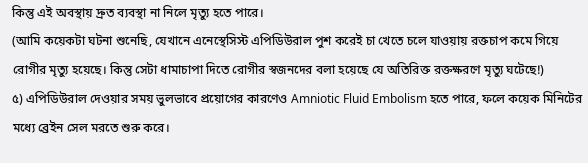কিন্তু এই অবস্থায় দ্রুত ব্যবস্থা না নিলে মৃত্যু হতে পারে।
(আমি কয়েকটা ঘটনা শুনেছি, যেখানে এনেস্থেসিস্ট এপিডিউরাল পুশ করেই চা খেতে চলে যাওয়ায় রক্তচাপ কমে গিয়ে রোগীর মৃত্যু হয়েছে। কিন্তু সেটা ধামাচাপা দিতে রোগীর স্বজনদের বলা হয়েছে যে অতিরিক্ত রক্তক্ষরণে মৃত্যু ঘটেছে!)
৫) এপিডিউরাল দেওয়ার সময় ভুলভাবে প্রয়োগের কারণেও Amniotic Fluid Embolism হতে পারে, ফলে কয়েক মিনিটের মধ্যে ব্রেইন সেল মরতে শুরু করে।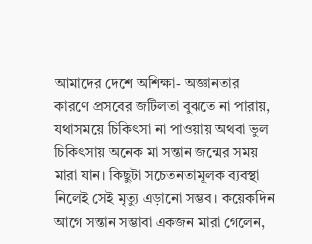আমাদের দেশে অশিক্ষা- অজ্ঞানতার কারণে প্রসবের জটিলতা বুঝতে না পারায়, যথাসময়ে চিকিৎসা না পাওয়ায় অথবা ভুল চিকিৎসায় অনেক মা সন্তান জন্মের সময় মারা যান। কিছুটা সচেতনতামূলক ব্যবস্থা নিলেই সেই মৃত্যু এড়ানো সম্ভব। কয়েকদিন আগে সন্তান সম্ভাবা একজন মারা গেলেন,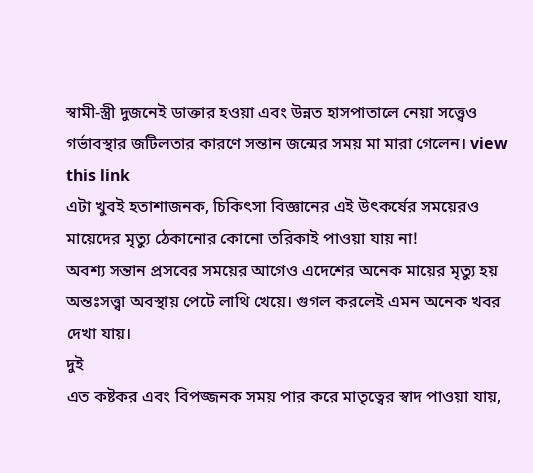স্বামী-স্ত্রী দুজনেই ডাক্তার হওয়া এবং উন্নত হাসপাতালে নেয়া সত্ত্বেও গর্ভাবস্থার জটিলতার কারণে সন্তান জন্মের সময় মা মারা গেলেন। view this link
এটা খুবই হতাশাজনক, চিকিৎসা বিজ্ঞানের এই উৎকর্ষের সময়েরও মায়েদের মৃত্যু ঠেকানোর কোনো তরিকাই পাওয়া যায় না!
অবশ্য সন্তান প্রসবের সময়ের আগেও এদেশের অনেক মায়ের মৃত্যু হয় অন্তঃসত্ত্বা অবস্থায় পেটে লাথি খেয়ে। গুগল করলেই এমন অনেক খবর দেখা যায়।
দুই
এত কষ্টকর এবং বিপজ্জনক সময় পার করে মাতৃত্বের স্বাদ পাওয়া যায়,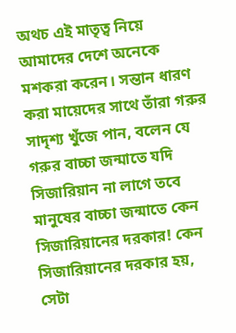অথচ এই মাতৃত্ব নিয়ে আমাদের দেশে অনেকে মশকরা করেন। সন্তান ধারণ করা মায়েদের সাথে তাঁরা গরুর সাদৃশ্য খুঁজে পান, বলেন যে গরুর বাচ্চা জন্মাতে যদি সিজারিয়ান না লাগে তবে মানুষের বাচ্চা জন্মাতে কেন সিজারিয়ানের দরকার! কেন সিজারিয়ানের দরকার হয়, সেটা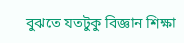বুঝতে যতটুকু বিজ্ঞান শিক্ষা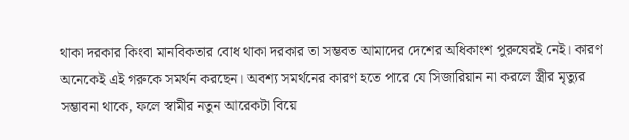থাকা দরকার কিংবা মানবিকতার বোধ থাকা দরকার তা সম্ভবত আমাদের দেশের অধিকাংশ পুরুষেরই নেই। কারণ অনেকেই এই গরুকে সমর্থন করছেন। অবশ্য সমর্থনের কারণ হতে পারে যে সিজারিয়ান না করলে স্ত্রীর মৃত্যুর সম্ভাবনা থাকে, ফলে স্বামীর নতুন আরেকটা বিয়ে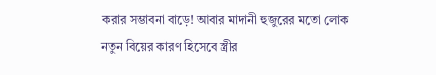করার সম্ভাবনা বাড়ে! আবার মাদানী হুজুরের মতো লোক নতুন বিয়ের কারণ হিসেবে স্ত্রীর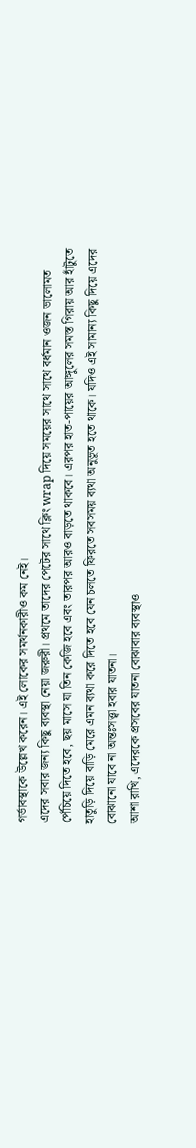গর্ভাবস্থাকে উল্লেখ করেন। এই লোকের সমর্থনকারীও কম নেই।
এদের সবার জন্য কিছু ব্যবস্থা নেয়া জরুরী। প্রথমে তাদের পেটের সাথে ক্লিং wrap দিয়ে সময়ের সাথে সাথে বর্ধমান ওজন ভালোমত পেঁচিয়ে দিতে হবে, ছয় মাসে যা তিন কেজি হবে এবং তারপর আরও বাড়তে থাকবে। এরপর হাত-পায়ের আঙ্গুলের সমস্ত গিরায় আর হাঁটুতে হাতুড়ি দিয়ে বাড়ি মেরে এমন ব্যথা করে দিতে হবে যেন চলতে ফিরতে সবসময় ব্যথা অনুভূত হতে থাকে। যদিও এই সামান্য কিছু দিয়ে এদের বোঝানো যাবে না অন্তঃসত্ত্বা হবার যাতনা।
আশা রাখি, এদেরকে প্রসবের যাতনা বোঝাবার ব্যবস্থাও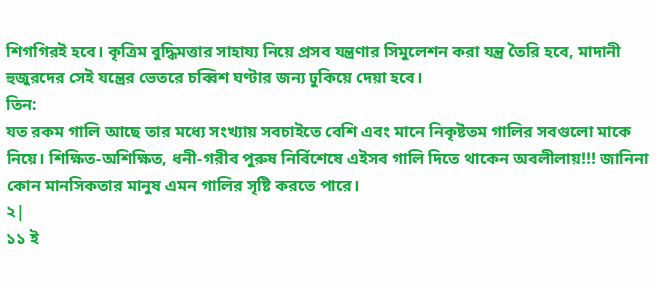শিগগিরই হবে। কৃত্রিম বুদ্ধিমত্তার সাহায্য নিয়ে প্রসব যন্ত্রণার সিমুলেশন করা যন্ত্র তৈরি হবে, মাদানী হুজুরদের সেই যন্ত্রের ভেতরে চব্বিশ ঘণ্টার জন্য ঢুকিয়ে দেয়া হবে।
তিন:
যত রকম গালি আছে তার মধ্যে সংখ্যায় সবচাইতে বেশি এবং মানে নিকৃষ্টতম গালির সবগুলো মাকে নিয়ে। শিক্ষিত-অশিক্ষিত, ধনী-গরীব পুরুষ নির্বিশেষে এইসব গালি দিতে থাকেন অবলীলায়!!! জানিনা কোন মানসিকতার মানুষ এমন গালির সৃষ্টি করতে পারে।
২|
১১ ই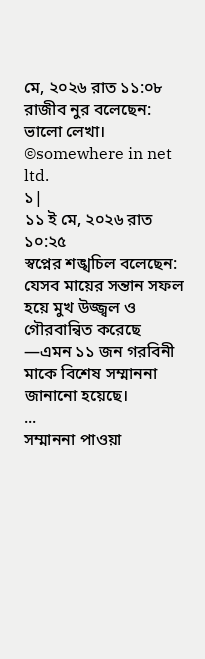মে, ২০২৬ রাত ১১:০৮
রাজীব নুর বলেছেন: ভালো লেখা।
©somewhere in net ltd.
১|
১১ ই মে, ২০২৬ রাত ১০:২৫
স্বপ্নের শঙ্খচিল বলেছেন: যেসব মায়ের সন্তান সফল হয়ে মুখ উজ্জ্বল ও গৌরবান্বিত করেছে
—এমন ১১ জন গরবিনী মাকে বিশেষ সম্মাননা জানানো হয়েছে।
...
সম্মাননা পাওয়া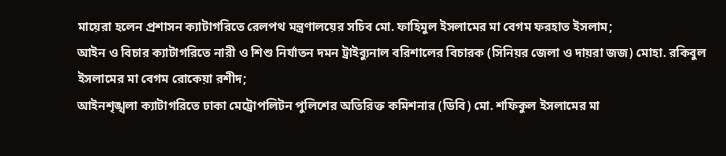মায়েরা হলেন প্রশাসন ক্যাটাগরিতে রেলপথ মন্ত্রণালয়ের সচিব মো. ফাহিমুল ইসলামের মা বেগম ফরহাত ইসলাম;
আইন ও বিচার ক্যাটাগরিতে নারী ও শিশু নির্যাতন দমন ট্রাইব্যুনাল বরিশালের বিচারক (সিনিয়র জেলা ও দায়রা জজ) মোহা. রকিবুল ইসলামের মা বেগম রোকেয়া রশীদ;
আইনশৃঙ্খলা ক্যাটাগরিতে ঢাকা মেট্রোপলিটন পুলিশের অতিরিক্ত কমিশনার (ডিবি) মো. শফিকুল ইসলামের মা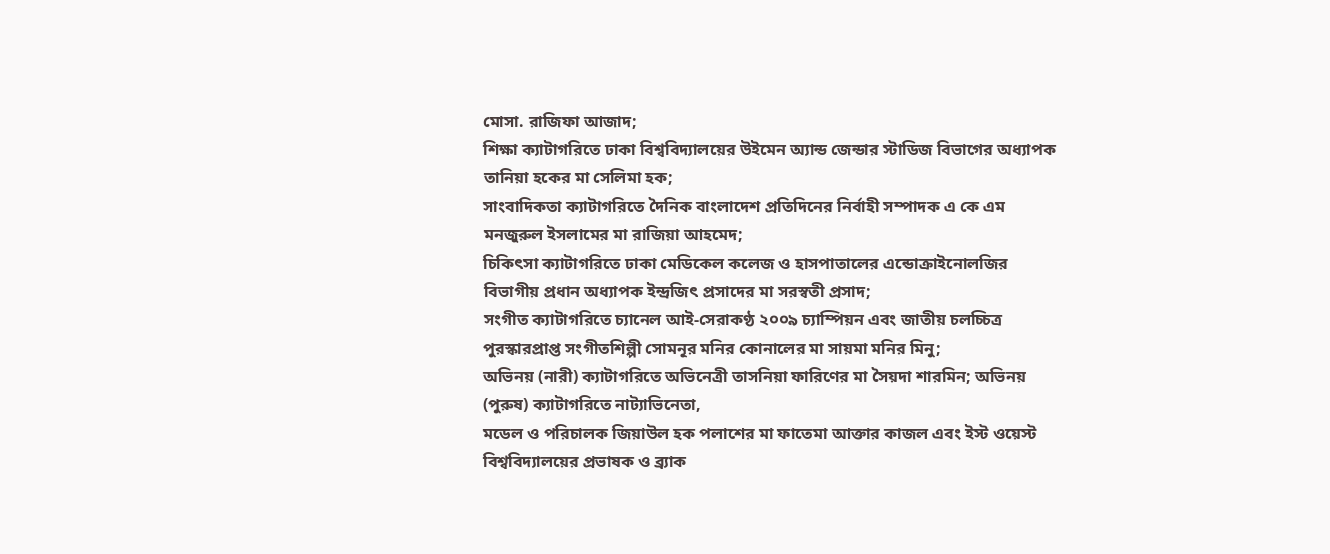মোসা. রাজিফা আজাদ;
শিক্ষা ক্যাটাগরিতে ঢাকা বিশ্ববিদ্যালয়ের উইমেন অ্যান্ড জেন্ডার স্টাডিজ বিভাগের অধ্যাপক তানিয়া হকের মা সেলিমা হক;
সাংবাদিকতা ক্যাটাগরিতে দৈনিক বাংলাদেশ প্রতিদিনের নির্বাহী সম্পাদক এ কে এম মনজুরুল ইসলামের মা রাজিয়া আহমেদ;
চিকিৎসা ক্যাটাগরিতে ঢাকা মেডিকেল কলেজ ও হাসপাতালের এন্ডোক্রাইনোলজির বিভাগীয় প্রধান অধ্যাপক ইন্দ্রজিৎ প্রসাদের মা সরস্বতী প্রসাদ;
সংগীত ক্যাটাগরিতে চ্যানেল আই-সেরাকণ্ঠ ২০০৯ চ্যাম্পিয়ন এবং জাতীয় চলচ্চিত্র পুরস্কারপ্রাপ্ত সংগীতশিল্পী সোমনূর মনির কোনালের মা সায়মা মনির মিনু;
অভিনয় (নারী) ক্যাটাগরিতে অভিনেত্রী তাসনিয়া ফারিণের মা সৈয়দা শারমিন; অভিনয় (পুরুষ) ক্যাটাগরিতে নাট্যাভিনেতা,
মডেল ও পরিচালক জিয়াউল হক পলাশের মা ফাতেমা আক্তার কাজল এবং ইস্ট ওয়েস্ট বিশ্ববিদ্যালয়ের প্রভাষক ও ব্র্যাক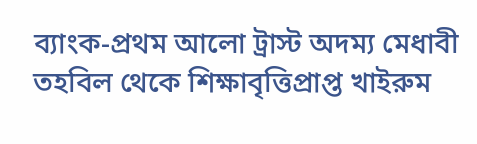ব্যাংক-প্রথম আলো ট্রাস্ট অদম্য মেধাবী তহবিল থেকে শিক্ষাবৃত্তিপ্রাপ্ত খাইরুম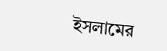ইসলামের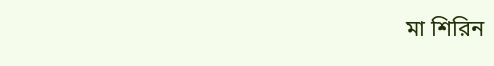মা শিরিন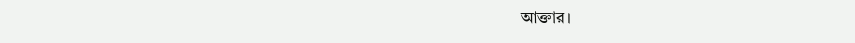আক্তার।